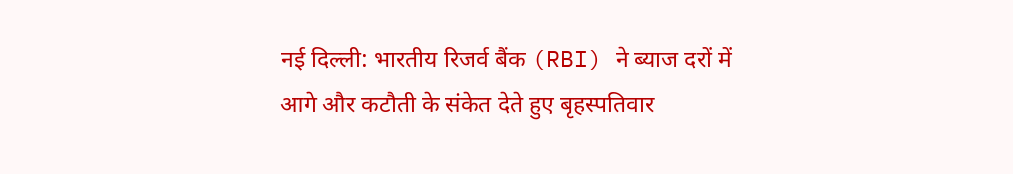नई दिल्ली: भारतीय रिजर्व बैंक (RBI) ने ब्याज दरों में आगे और कटौती के संकेत देते हुए बृहस्पतिवार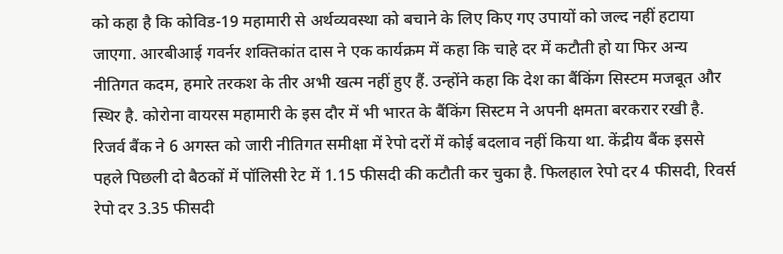को कहा है कि कोविड-19 महामारी से अर्थव्यवस्था को बचाने के लिए किए गए उपायों को जल्द नहीं हटाया जाएगा. आरबीआई गवर्नर शक्तिकांत दास ने एक कार्यक्रम में कहा कि चाहे दर में कटौती हो या फिर अन्य नीतिगत कदम, हमारे तरकश के तीर अभी खत्म नहीं हुए हैं. उन्होंने कहा कि देश का बैंकिंग सिस्टम मजबूत और स्थिर है. कोरोना वायरस महामारी के इस दौर में भी भारत के बैंकिंग सिस्टम ने अपनी क्षमता बरकरार रखी है.
रिजर्व बैंक ने 6 अगस्त को जारी नीतिगत समीक्षा में रेपो दरों में कोई बदलाव नहीं किया था. केंद्रीय बैंक इससे पहले पिछली दो बैठकों में पॉलिसी रेट में 1.15 फीसदी की कटौती कर चुका है. फिलहाल रेपो दर 4 फीसदी, रिवर्स रेपो दर 3.35 फीसदी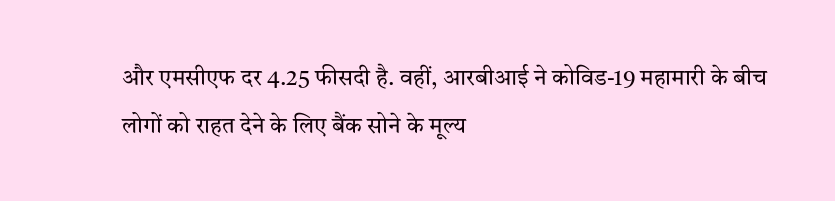और एमसीएफ दर 4.25 फीसदी है. वहीं, आरबीआई ने कोविड-19 महामारी के बीच लोगों को राहत देने के लिए बैंक सोने के मूल्य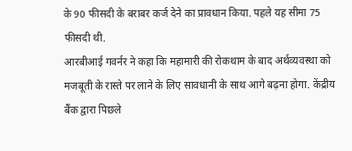के 90 फीसदी के बराबर कर्ज देने का प्रावधान किया. पहले यह सीमा 75 फीसदी थी.
आरबीआई गवर्नर ने कहा कि महामारी की रोकथाम के बाद अर्थव्यवस्था को मजबूती के रास्ते पर लाने के लिए सावधानी के साथ आगे बढ़ना होगा. केंद्रीय बैंक द्वारा पिछले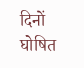दिनों घोषित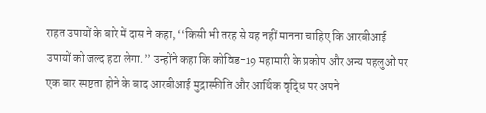राहत उपायों के बारे में दास ने कहा, ‘‘किसी भी तरह से यह नहीं मानना चाहिए कि आरबीआई उपायों को जल्द हटा लेगा.’’ उन्होंने कहा कि कोविड-19 महामारी के प्रकोप और अन्य पहलुओं पर एक बार स्पष्टता होने के बाद आरबीआई मुद्रास्फीति और आर्थिक वृद्धि पर अपने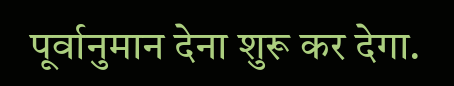पूर्वानुमान देना शुरू कर देगा.